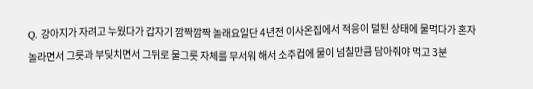Q. 강아지가 자려고 누웠다가 갑자기 깜짝깜짝 놀래요일단 4년전 이사온집에서 적응이 덜된 상태에 물먹다가 혼자 놀라면서 그릇과 부딪치면서 그뒤로 물그릇 자체를 무서워 해서 소주컵에 물이 넘칠만큼 담아줘야 먹고 3분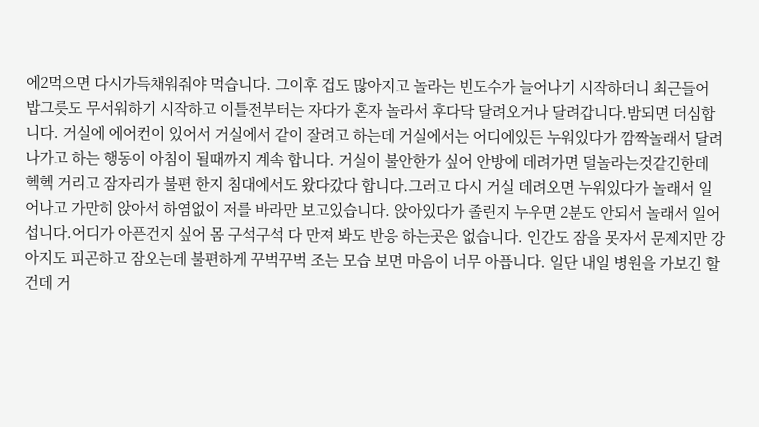에2먹으면 다시가득채워줘야 먹습니다. 그이후 겁도 많아지고 놀라는 빈도수가 늘어나기 시작하더니 최근들어 밥그릇도 무서워하기 시작하고 이틀전부터는 자다가 혼자 놀라서 후다닥 달려오거나 달려갑니다.밤되면 더심합니다. 거실에 에어컨이 있어서 거실에서 같이 잘려고 하는데 거실에서는 어디에있든 누워있다가 깜짝놀래서 달려나가고 하는 행동이 아침이 될때까지 계속 합니다. 거실이 불안한가 싶어 안방에 데려가면 덜놀라는것같긴한데 헥헥 거리고 잠자리가 불편 한지 침대에서도 왔다갔다 합니다.그러고 다시 거실 데려오면 누워있다가 놀래서 일어나고 가만히 앉아서 하염없이 저를 바라만 보고있습니다. 앉아있다가 졸린지 누우면 2분도 안되서 놀래서 일어섭니다.어디가 아픈건지 싶어 몸 구석구석 다 만져 봐도 반응 하는곳은 없습니다. 인간도 잠을 못자서 문제지만 강아지도 피곤하고 잠오는데 불편하게 꾸벅꾸벅 조는 모습 보면 마음이 너무 아픕니다. 일단 내일 병원을 가보긴 할건데 거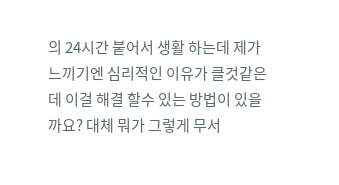의 24시간 붙어서 생활 하는데 제가 느끼기엔 심리적인 이유가 클것같은데 이걸 해결 할수 있는 방법이 있을까요? 대체 뭐가 그렇게 무서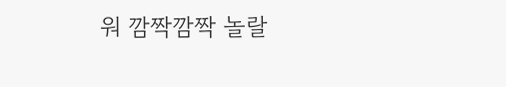워 깜짝깜짝 놀랄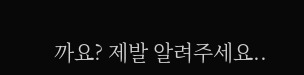까요? 제발 알려주세요..